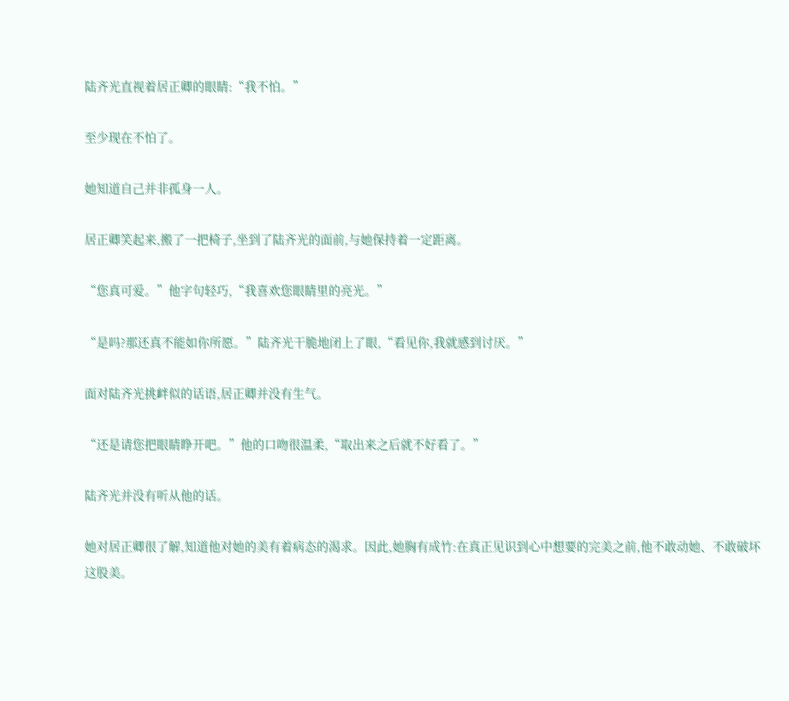陆齐光直视着居正卿的眼睛:“我不怕。”

至少现在不怕了。

她知道自己并非孤身一人。

居正卿笑起来,搬了一把椅子,坐到了陆齐光的面前,与她保持着一定距离。

“您真可爱。”他字句轻巧,“我喜欢您眼睛里的亮光。”

“是吗?那还真不能如你所愿。”陆齐光干脆地闭上了眼,“看见你,我就感到讨厌。”

面对陆齐光挑衅似的话语,居正卿并没有生气。

“还是请您把眼睛睁开吧。”他的口吻很温柔,“取出来之后就不好看了。”

陆齐光并没有听从他的话。

她对居正卿很了解,知道他对她的美有着病态的渴求。因此,她胸有成竹:在真正见识到心中想要的完美之前,他不敢动她、不敢破坏这股美。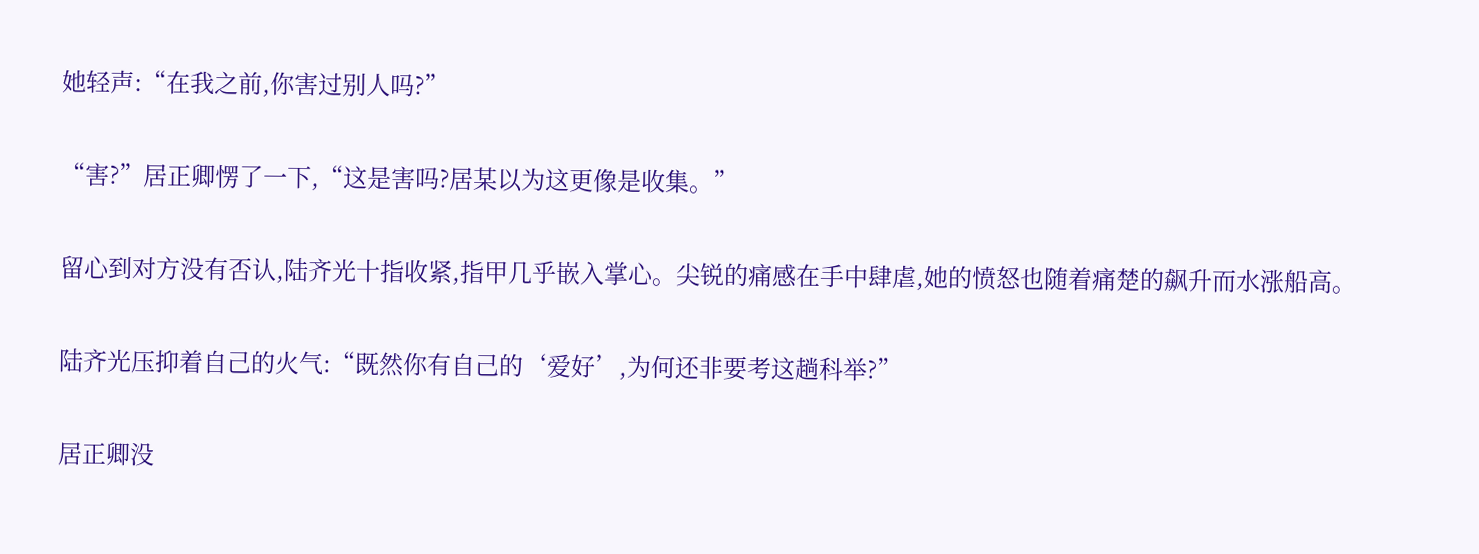她轻声:“在我之前,你害过别人吗?”

“害?”居正卿愣了一下,“这是害吗?居某以为这更像是收集。”

留心到对方没有否认,陆齐光十指收紧,指甲几乎嵌入掌心。尖锐的痛感在手中肆虐,她的愤怒也随着痛楚的飙升而水涨船高。

陆齐光压抑着自己的火气:“既然你有自己的‘爱好’,为何还非要考这趟科举?”

居正卿没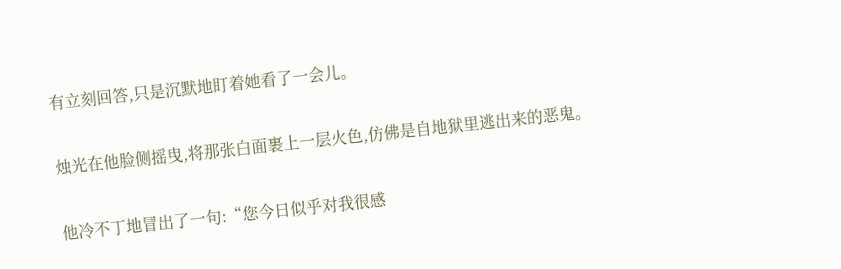有立刻回答,只是沉默地盯着她看了一会儿。

烛光在他脸侧摇曳,将那张白面裹上一层火色,仿佛是自地狱里逃出来的恶鬼。

他冷不丁地冒出了一句:“您今日似乎对我很感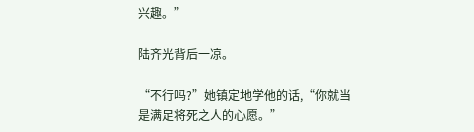兴趣。”

陆齐光背后一凉。

“不行吗?”她镇定地学他的话,“你就当是满足将死之人的心愿。”